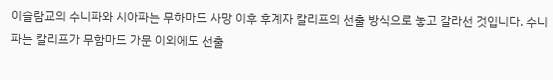이슬람교의 수니파와 시아파는 무하마드 사망 이후 후계자 칼리프의 선출 방식으로 놓고 갈라선 것입니다. 수니파는 칼리프가 무함마드 가문 이외에도 선출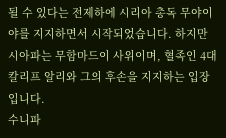될 수 있다는 전제하에 시리아 총독 무야이야를 지지하면서 시작되었습니다. 하지만 시아파는 무함마드이 사위이며, 혈족인 4대 칼리프 알리와 그의 후손을 지지하는 입장입니다.
수니파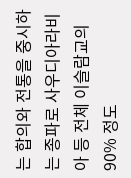는 합의와 전통을 중시하는 종파로 사우디아라비아 등 전체 이슬람교의 90% 정도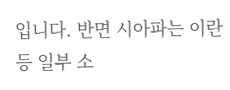입니다. 반면 시아파는 이란 등 일부 소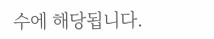수에 해당됩니다.